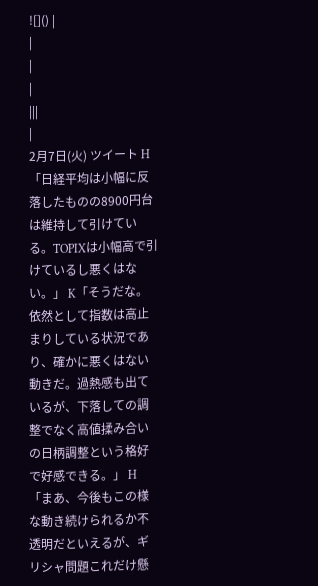![]() |
|
|
|
|||
|
2月7日(火) ツイート H「日経平均は小幅に反落したものの8900円台は維持して引けている。TOPIXは小幅高で引けているし悪くはない。」 K「そうだな。依然として指数は高止まりしている状況であり、確かに悪くはない動きだ。過熱感も出ているが、下落しての調整でなく高値揉み合いの日柄調整という格好で好感できる。」 H「まあ、今後もこの様な動き続けられるか不透明だといえるが、ギリシャ問題これだけ懸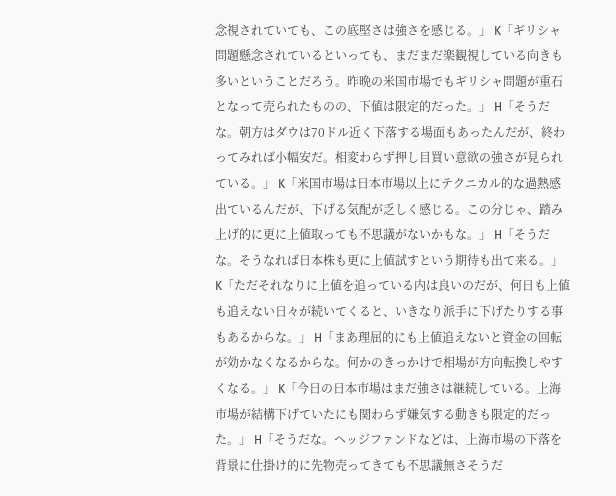念視されていても、この底堅さは強さを感じる。」 K「ギリシャ問題懸念されているといっても、まだまだ楽観視している向きも多いということだろう。昨晩の米国市場でもギリシャ問題が重石となって売られたものの、下値は限定的だった。」 H「そうだな。朝方はダウは70ドル近く下落する場面もあったんだが、終わってみれば小幅安だ。相変わらず押し目買い意欲の強さが見られている。」 K「米国市場は日本市場以上にテクニカル的な過熱感出ているんだが、下げる気配が乏しく感じる。この分じゃ、踏み上げ的に更に上値取っても不思議がないかもな。」 H「そうだな。そうなれば日本株も更に上値試すという期待も出て来る。」 K「ただそれなりに上値を追っている内は良いのだが、何日も上値も追えない日々が続いてくると、いきなり派手に下げたりする事もあるからな。」 H「まあ理屈的にも上値追えないと資金の回転が効かなくなるからな。何かのきっかけで相場が方向転換しやすくなる。」 K「今日の日本市場はまだ強さは継続している。上海市場が結構下げていたにも関わらず嫌気する動きも限定的だった。」 H「そうだな。ヘッジファンドなどは、上海市場の下落を背景に仕掛け的に先物売ってきても不思議無さそうだ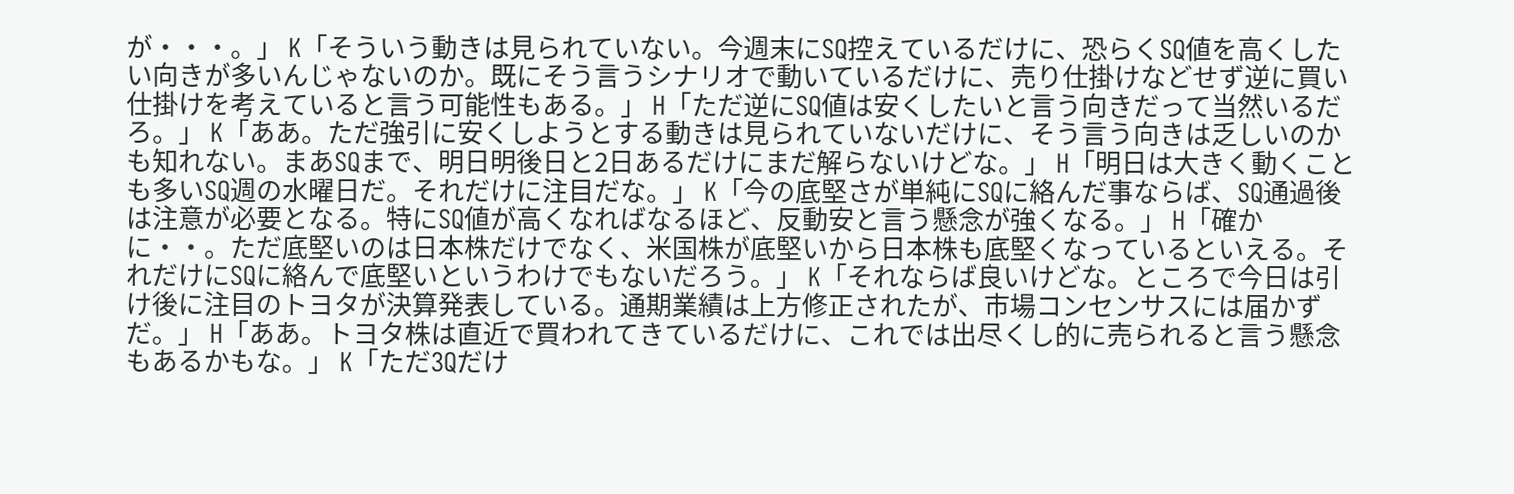が・・・。」 K「そういう動きは見られていない。今週末にSQ控えているだけに、恐らくSQ値を高くしたい向きが多いんじゃないのか。既にそう言うシナリオで動いているだけに、売り仕掛けなどせず逆に買い仕掛けを考えていると言う可能性もある。」 H「ただ逆にSQ値は安くしたいと言う向きだって当然いるだろ。」 K「ああ。ただ強引に安くしようとする動きは見られていないだけに、そう言う向きは乏しいのかも知れない。まあSQまで、明日明後日と2日あるだけにまだ解らないけどな。」 H「明日は大きく動くことも多いSQ週の水曜日だ。それだけに注目だな。」 K「今の底堅さが単純にSQに絡んだ事ならば、SQ通過後は注意が必要となる。特にSQ値が高くなればなるほど、反動安と言う懸念が強くなる。」 H「確かに・・。ただ底堅いのは日本株だけでなく、米国株が底堅いから日本株も底堅くなっているといえる。それだけにSQに絡んで底堅いというわけでもないだろう。」 K「それならば良いけどな。ところで今日は引け後に注目のトヨタが決算発表している。通期業績は上方修正されたが、市場コンセンサスには届かずだ。」 H「ああ。トヨタ株は直近で買われてきているだけに、これでは出尽くし的に売られると言う懸念もあるかもな。」 K「ただ3Qだけ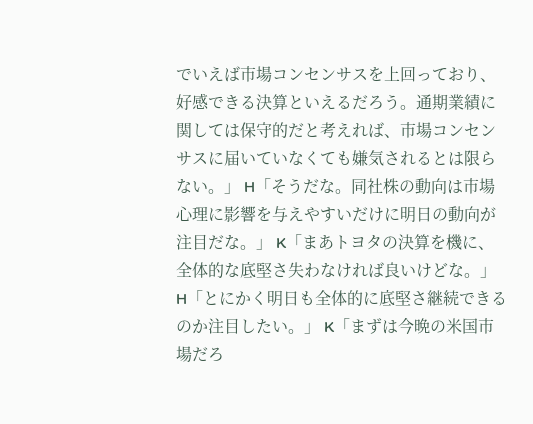でいえば市場コンセンサスを上回っており、好感できる決算といえるだろう。通期業績に関しては保守的だと考えれば、市場コンセンサスに届いていなくても嫌気されるとは限らない。」 H「そうだな。同社株の動向は市場心理に影響を与えやすいだけに明日の動向が注目だな。」 K「まあトヨタの決算を機に、全体的な底堅さ失わなければ良いけどな。」 H「とにかく明日も全体的に底堅さ継続できるのか注目したい。」 K「まずは今晩の米国市場だろ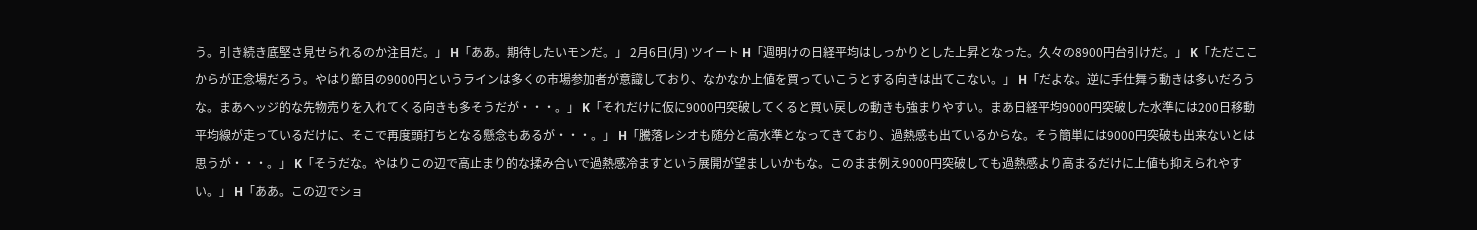う。引き続き底堅さ見せられるのか注目だ。」 H「ああ。期待したいモンだ。」 2月6日(月) ツイート H「週明けの日経平均はしっかりとした上昇となった。久々の8900円台引けだ。」 K「ただここからが正念場だろう。やはり節目の9000円というラインは多くの市場参加者が意識しており、なかなか上値を買っていこうとする向きは出てこない。」 H「だよな。逆に手仕舞う動きは多いだろうな。まあヘッジ的な先物売りを入れてくる向きも多そうだが・・・。」 K「それだけに仮に9000円突破してくると買い戻しの動きも強まりやすい。まあ日経平均9000円突破した水準には200日移動平均線が走っているだけに、そこで再度頭打ちとなる懸念もあるが・・・。」 H「騰落レシオも随分と高水準となってきており、過熱感も出ているからな。そう簡単には9000円突破も出来ないとは思うが・・・。」 K「そうだな。やはりこの辺で高止まり的な揉み合いで過熱感冷ますという展開が望ましいかもな。このまま例え9000円突破しても過熱感より高まるだけに上値も抑えられやすい。」 H「ああ。この辺でショ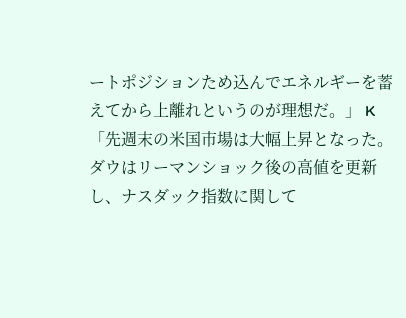ートポジションため込んでエネルギーを蓄えてから上離れというのが理想だ。」 K「先週末の米国市場は大幅上昇となった。ダウはリーマンショック後の高値を更新し、ナスダック指数に関して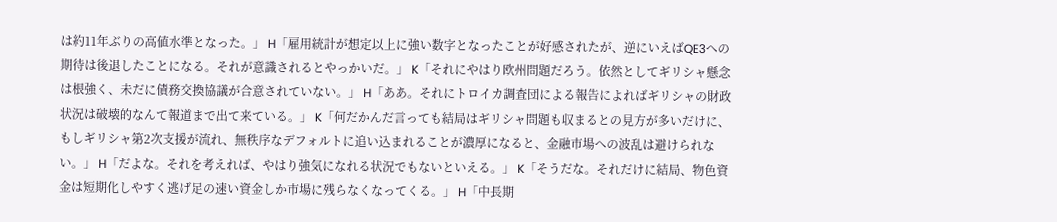は約11年ぶりの高値水準となった。」 H「雇用統計が想定以上に強い数字となったことが好感されたが、逆にいえばQE3への期待は後退したことになる。それが意識されるとやっかいだ。」 K「それにやはり欧州問題だろう。依然としてギリシャ懸念は根強く、未だに債務交換協議が合意されていない。」 H「ああ。それにトロイカ調査団による報告によればギリシャの財政状況は破壊的なんて報道まで出て来ている。」 K「何だかんだ言っても結局はギリシャ問題も収まるとの見方が多いだけに、もしギリシャ第2次支援が流れ、無秩序なデフォルトに追い込まれることが濃厚になると、金融市場への波乱は避けられない。」 H「だよな。それを考えれば、やはり強気になれる状況でもないといえる。」 K「そうだな。それだけに結局、物色資金は短期化しやすく逃げ足の速い資金しか市場に残らなくなってくる。」 H「中長期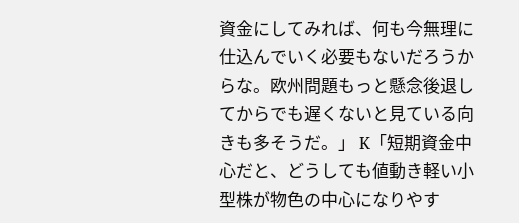資金にしてみれば、何も今無理に仕込んでいく必要もないだろうからな。欧州問題もっと懸念後退してからでも遅くないと見ている向きも多そうだ。」 K「短期資金中心だと、どうしても値動き軽い小型株が物色の中心になりやす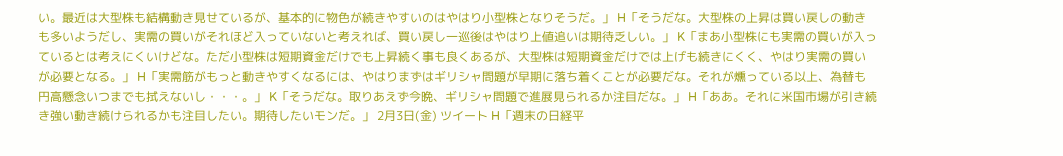い。最近は大型株も結構動き見せているが、基本的に物色が続きやすいのはやはり小型株となりそうだ。」 H「そうだな。大型株の上昇は買い戻しの動きも多いようだし、実需の買いがそれほど入っていないと考えれば、買い戻し一巡後はやはり上値追いは期待乏しい。」 K「まあ小型株にも実需の買いが入っているとは考えにくいけどな。ただ小型株は短期資金だけでも上昇続く事も良くあるが、大型株は短期資金だけでは上げも続きにくく、やはり実需の買いが必要となる。」 H「実需筋がもっと動きやすくなるには、やはりまずはギリシャ問題が早期に落ち着くことが必要だな。それが燻っている以上、為替も円高懸念いつまでも拭えないし・・・。」 K「そうだな。取りあえず今晩、ギリシャ問題で進展見られるか注目だな。」 H「ああ。それに米国市場が引き続き強い動き続けられるかも注目したい。期待したいモンだ。」 2月3日(金) ツイート H「週末の日経平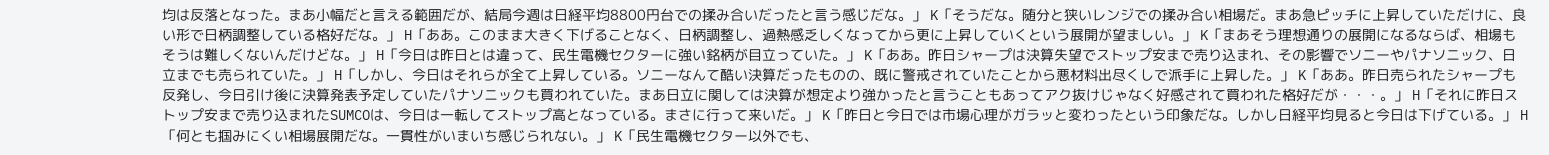均は反落となった。まあ小幅だと言える範囲だが、結局今週は日経平均8800円台での揉み合いだったと言う感じだな。」 K「そうだな。随分と狭いレンジでの揉み合い相場だ。まあ急ピッチに上昇していただけに、良い形で日柄調整している格好だな。」 H「ああ。このまま大きく下げることなく、日柄調整し、過熱感乏しくなってから更に上昇していくという展開が望ましい。」 K「まあそう理想通りの展開になるならば、相場もそうは難しくないんだけどな。」 H「今日は昨日とは違って、民生電機セクターに強い銘柄が目立っていた。」 K「ああ。昨日シャープは決算失望でストップ安まで売り込まれ、その影響でソニーやパナソニック、日立までも売られていた。」 H「しかし、今日はそれらが全て上昇している。ソニーなんて酷い決算だったものの、既に警戒されていたことから悪材料出尽くしで派手に上昇した。」 K「ああ。昨日売られたシャープも反発し、今日引け後に決算発表予定していたパナソニックも買われていた。まあ日立に関しては決算が想定より強かったと言うこともあってアク抜けじゃなく好感されて買われた格好だが・・・。」 H「それに昨日ストップ安まで売り込まれたSUMCOは、今日は一転してストップ高となっている。まさに行って来いだ。」 K「昨日と今日では市場心理がガラッと変わったという印象だな。しかし日経平均見ると今日は下げている。」 H「何とも掴みにくい相場展開だな。一貫性がいまいち感じられない。」 K「民生電機セクター以外でも、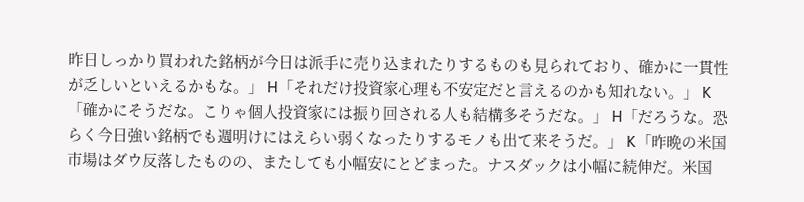昨日しっかり買われた銘柄が今日は派手に売り込まれたりするものも見られており、確かに一貫性が乏しいといえるかもな。」 H「それだけ投資家心理も不安定だと言えるのかも知れない。」 K「確かにそうだな。こりゃ個人投資家には振り回される人も結構多そうだな。」 H「だろうな。恐らく今日強い銘柄でも週明けにはえらい弱くなったりするモノも出て来そうだ。」 K「昨晩の米国市場はダウ反落したものの、またしても小幅安にとどまった。ナスダックは小幅に続伸だ。米国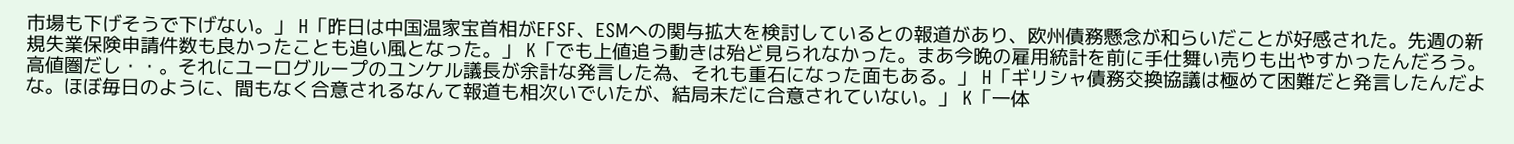市場も下げそうで下げない。」 H「昨日は中国温家宝首相がEFSF、ESMへの関与拡大を検討しているとの報道があり、欧州債務懸念が和らいだことが好感された。先週の新規失業保険申請件数も良かったことも追い風となった。」 K「でも上値追う動きは殆ど見られなかった。まあ今晩の雇用統計を前に手仕舞い売りも出やすかったんだろう。高値圏だし・・。それにユーログループのユンケル議長が余計な発言した為、それも重石になった面もある。」 H「ギリシャ債務交換協議は極めて困難だと発言したんだよな。ほぼ毎日のように、間もなく合意されるなんて報道も相次いでいたが、結局未だに合意されていない。」 K「一体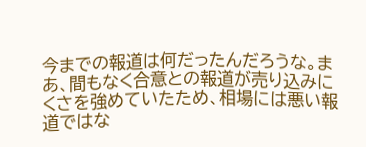今までの報道は何だったんだろうな。まあ、間もなく合意との報道が売り込みにくさを強めていたため、相場には悪い報道ではな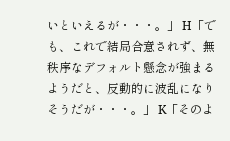いといえるが・・・。」 H「でも、これで結局合意されず、無秩序なデフォルト懸念が強まるようだと、反動的に波乱になりそうだが・・・。」 K「そのよ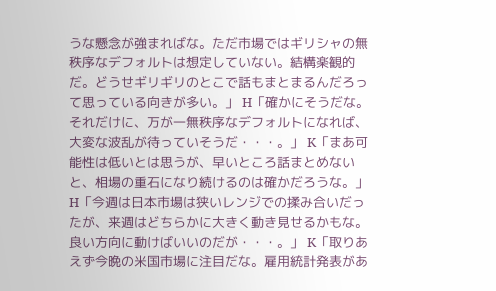うな懸念が強まればな。ただ市場ではギリシャの無秩序なデフォルトは想定していない。結構楽観的だ。どうせギリギリのとこで話もまとまるんだろって思っている向きが多い。」 H「確かにそうだな。それだけに、万が一無秩序なデフォルトになれば、大変な波乱が待っていそうだ・・・。」 K「まあ可能性は低いとは思うが、早いところ話まとめないと、相場の重石になり続けるのは確かだろうな。」 H「今週は日本市場は狭いレンジでの揉み合いだったが、来週はどちらかに大きく動き見せるかもな。良い方向に動けばいいのだが・・・。」 K「取りあえず今晩の米国市場に注目だな。雇用統計発表があ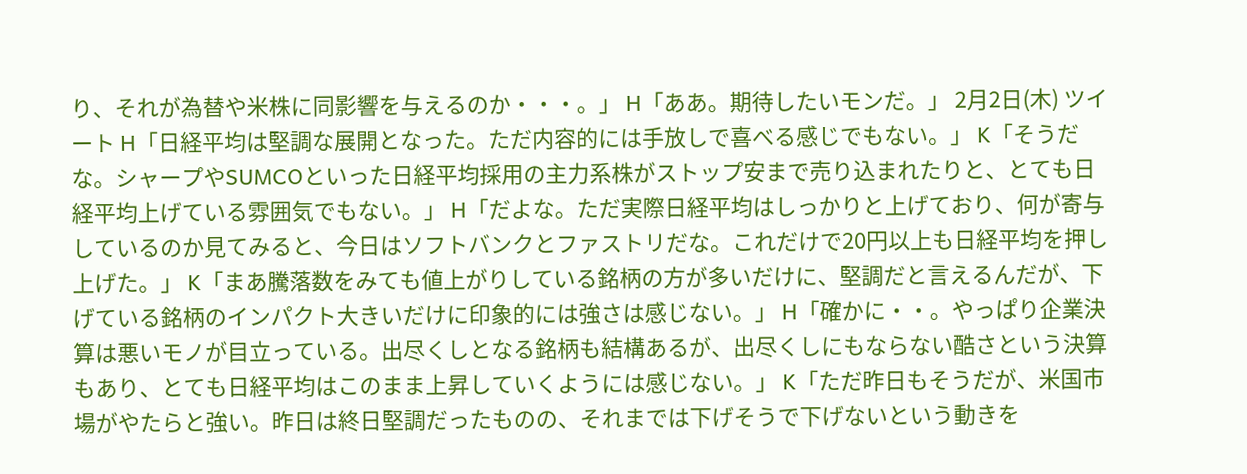り、それが為替や米株に同影響を与えるのか・・・。」 H「ああ。期待したいモンだ。」 2月2日(木) ツイート H「日経平均は堅調な展開となった。ただ内容的には手放しで喜べる感じでもない。」 K「そうだな。シャープやSUMCOといった日経平均採用の主力系株がストップ安まで売り込まれたりと、とても日経平均上げている雰囲気でもない。」 H「だよな。ただ実際日経平均はしっかりと上げており、何が寄与しているのか見てみると、今日はソフトバンクとファストリだな。これだけで20円以上も日経平均を押し上げた。」 K「まあ騰落数をみても値上がりしている銘柄の方が多いだけに、堅調だと言えるんだが、下げている銘柄のインパクト大きいだけに印象的には強さは感じない。」 H「確かに・・。やっぱり企業決算は悪いモノが目立っている。出尽くしとなる銘柄も結構あるが、出尽くしにもならない酷さという決算もあり、とても日経平均はこのまま上昇していくようには感じない。」 K「ただ昨日もそうだが、米国市場がやたらと強い。昨日は終日堅調だったものの、それまでは下げそうで下げないという動きを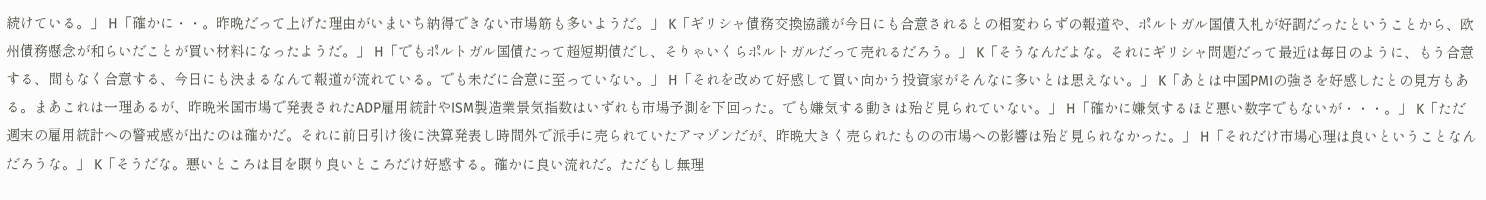続けている。」 H「確かに・・。昨晩だって上げた理由がいまいち納得できない市場筋も多いようだ。」 K「ギリシャ債務交換協議が今日にも合意されるとの相変わらずの報道や、ポルトガル国債入札が好調だったということから、欧州債務懸念が和らいだことが買い材料になったようだ。」 H「でもポルトガル国債たって超短期債だし、そりゃいくらポルトガルだって売れるだろう。」 K「そうなんだよな。それにギリシャ問題だって最近は毎日のように、もう合意する、間もなく合意する、今日にも決まるなんて報道が流れている。でも未だに合意に至っていない。」 H「それを改めて好感して買い向かう投資家がそんなに多いとは思えない。」 K「あとは中国PMIの強さを好感したとの見方もある。まあこれは一理あるが、昨晩米国市場で発表されたADP雇用統計やISM製造業景気指数はいずれも市場予測を下回った。でも嫌気する動きは殆ど見られていない。」 H「確かに嫌気するほど悪い数字でもないが・・・。」 K「ただ週末の雇用統計への警戒感が出たのは確かだ。それに前日引け後に決算発表し時間外で派手に売られていたアマゾンだが、昨晩大きく売られたものの市場への影響は殆ど見られなかった。」 H「それだけ市場心理は良いということなんだろうな。」 K「そうだな。悪いところは目を瞑り良いところだけ好感する。確かに良い流れだ。ただもし無理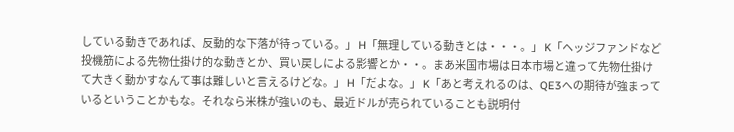している動きであれば、反動的な下落が待っている。」 H「無理している動きとは・・・。」 K「ヘッジファンドなど投機筋による先物仕掛け的な動きとか、買い戻しによる影響とか・・。まあ米国市場は日本市場と違って先物仕掛けて大きく動かすなんて事は難しいと言えるけどな。」 H「だよな。」 K「あと考えれるのは、QE3への期待が強まっているということかもな。それなら米株が強いのも、最近ドルが売られていることも説明付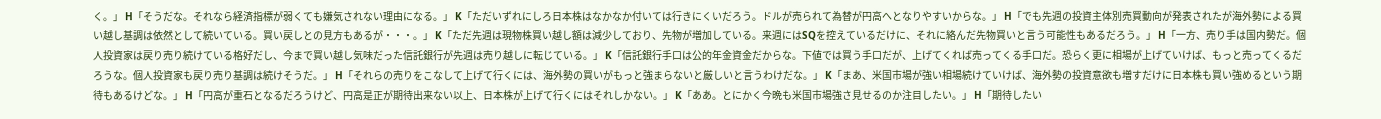く。」 H「そうだな。それなら経済指標が弱くても嫌気されない理由になる。」 K「ただいずれにしろ日本株はなかなか付いては行きにくいだろう。ドルが売られて為替が円高へとなりやすいからな。」 H「でも先週の投資主体別売買動向が発表されたが海外勢による買い越し基調は依然として続いている。買い戻しとの見方もあるが・・・。」 K「ただ先週は現物株買い越し額は減少しており、先物が増加している。来週にはSQを控えているだけに、それに絡んだ先物買いと言う可能性もあるだろう。」 H「一方、売り手は国内勢だ。個人投資家は戻り売り続けている格好だし、今まで買い越し気味だった信託銀行が先週は売り越しに転じている。」 K「信託銀行手口は公的年金資金だからな。下値では買う手口だが、上げてくれば売ってくる手口だ。恐らく更に相場が上げていけば、もっと売ってくるだろうな。個人投資家も戻り売り基調は続けそうだ。」 H「それらの売りをこなして上げて行くには、海外勢の買いがもっと強まらないと厳しいと言うわけだな。」 K「まあ、米国市場が強い相場続けていけば、海外勢の投資意欲も増すだけに日本株も買い強めるという期待もあるけどな。」 H「円高が重石となるだろうけど、円高是正が期待出来ない以上、日本株が上げて行くにはそれしかない。」 K「ああ。とにかく今晩も米国市場強さ見せるのか注目したい。」 H「期待したい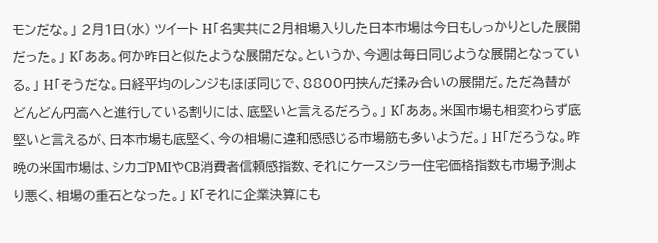モンだな。」 2月1日(水) ツイート H「名実共に2月相場入りした日本市場は今日もしっかりとした展開だった。」 K「ああ。何か昨日と似たような展開だな。というか、今週は毎日同じような展開となっている。」 H「そうだな。日経平均のレンジもほぼ同じで、8800円挟んだ揉み合いの展開だ。ただ為替がどんどん円高へと進行している割りには、底堅いと言えるだろう。」 K「ああ。米国市場も相変わらず底堅いと言えるが、日本市場も底堅く、今の相場に違和感感じる市場筋も多いようだ。」 H「だろうな。昨晩の米国市場は、シカゴPMIやCB消費者信頼感指数、それにケースシラー住宅価格指数も市場予測より悪く、相場の重石となった。」 K「それに企業決算にも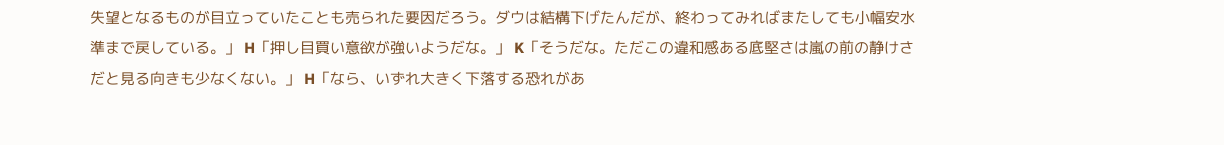失望となるものが目立っていたことも売られた要因だろう。ダウは結構下げたんだが、終わってみればまたしても小幅安水準まで戻している。」 H「押し目買い意欲が強いようだな。」 K「そうだな。ただこの違和感ある底堅さは嵐の前の静けさだと見る向きも少なくない。」 H「なら、いずれ大きく下落する恐れがあ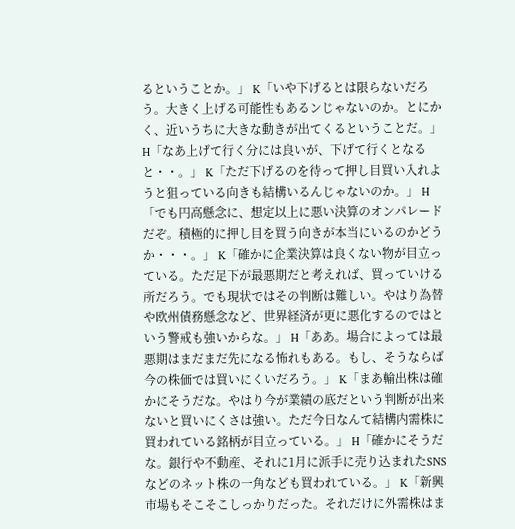るということか。」 K「いや下げるとは限らないだろう。大きく上げる可能性もあるンじゃないのか。とにかく、近いうちに大きな動きが出てくるということだ。」 H「なあ上げて行く分には良いが、下げて行くとなると・・。」 K「ただ下げるのを待って押し目買い入れようと狙っている向きも結構いるんじゃないのか。」 H「でも円高懸念に、想定以上に悪い決算のオンパレードだぞ。積極的に押し目を買う向きが本当にいるのかどうか・・・。」 K「確かに企業決算は良くない物が目立っている。ただ足下が最悪期だと考えれば、買っていける所だろう。でも現状ではその判断は難しい。やはり為替や欧州債務懸念など、世界経済が更に悪化するのではという警戒も強いからな。」 H「ああ。場合によっては最悪期はまだまだ先になる怖れもある。もし、そうならば今の株価では買いにくいだろう。」 K「まあ輸出株は確かにそうだな。やはり今が業績の底だという判断が出来ないと買いにくさは強い。ただ今日なんて結構内需株に買われている銘柄が目立っている。」 H「確かにそうだな。銀行や不動産、それに1月に派手に売り込まれたSNSなどのネット株の一角なども買われている。」 K「新興市場もそこそこしっかりだった。それだけに外需株はま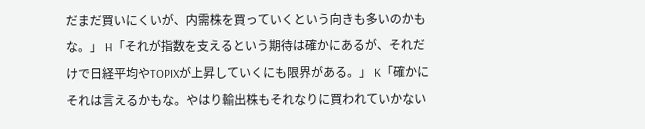だまだ買いにくいが、内需株を買っていくという向きも多いのかもな。」 H「それが指数を支えるという期待は確かにあるが、それだけで日経平均やTOPIXが上昇していくにも限界がある。」 K「確かにそれは言えるかもな。やはり輸出株もそれなりに買われていかない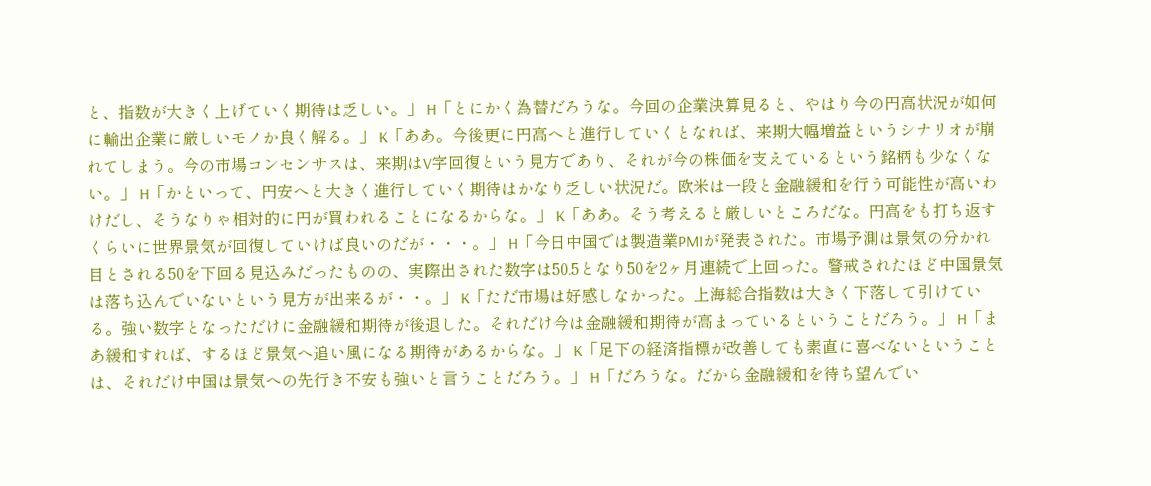と、指数が大きく上げていく期待は乏しい。」 H「とにかく為替だろうな。今回の企業決算見ると、やはり今の円高状況が如何に輸出企業に厳しいモノか良く解る。」 K「ああ。今後更に円高へと進行していくとなれば、来期大幅増益というシナリオが崩れてしまう。今の市場コンセンサスは、来期はV字回復という見方であり、それが今の株価を支えているという銘柄も少なくない。」 H「かといって、円安へと大きく進行していく期待はかなり乏しい状況だ。欧米は一段と金融緩和を行う可能性が高いわけだし、そうなりゃ相対的に円が買われることになるからな。」 K「ああ。そう考えると厳しいところだな。円高をも打ち返すくらいに世界景気が回復していけば良いのだが・・・。」 H「今日中国では製造業PMIが発表された。市場予測は景気の分かれ目とされる50を下回る見込みだったものの、実際出された数字は50.5となり50を2ヶ月連続で上回った。警戒されたほど中国景気は落ち込んでいないという見方が出来るが・・。」 K「ただ市場は好感しなかった。上海総合指数は大きく下落して引けている。強い数字となっただけに金融緩和期待が後退した。それだけ今は金融緩和期待が高まっているということだろう。」 H「まあ緩和すれば、するほど景気へ追い風になる期待があるからな。」 K「足下の経済指標が改善しても素直に喜べないということは、それだけ中国は景気への先行き不安も強いと言うことだろう。」 H「だろうな。だから金融緩和を待ち望んでい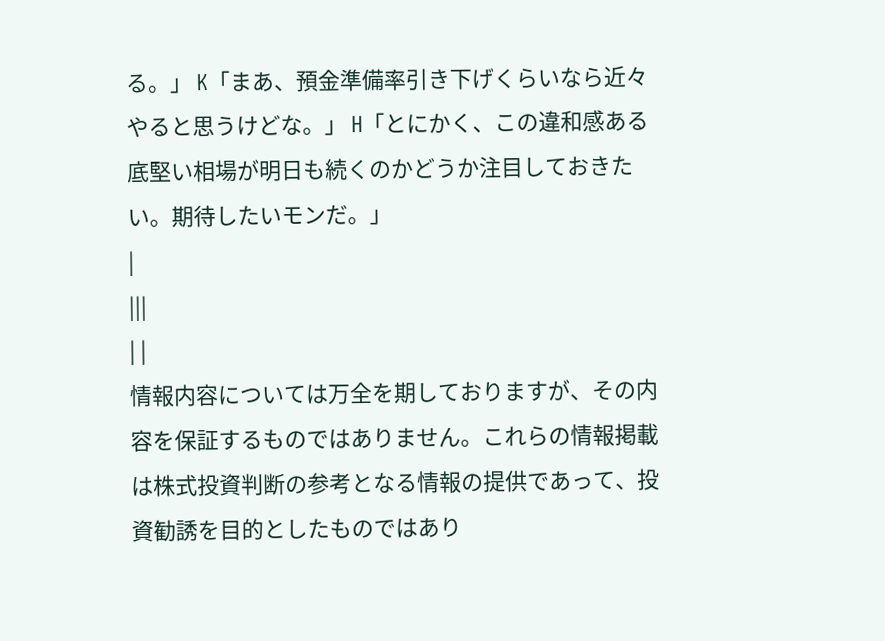る。」 K「まあ、預金準備率引き下げくらいなら近々やると思うけどな。」 H「とにかく、この違和感ある底堅い相場が明日も続くのかどうか注目しておきたい。期待したいモンだ。」
|
|||
| |
情報内容については万全を期しておりますが、その内容を保証するものではありません。これらの情報掲載は株式投資判断の参考となる情報の提供であって、投資勧誘を目的としたものではあり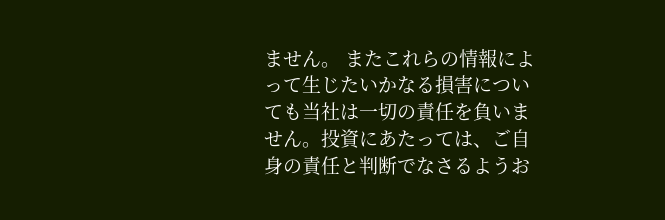ません。 またこれらの情報によって生じたいかなる損害についても当社は一切の責任を負いません。投資にあたっては、ご自身の責任と判断でなさるようお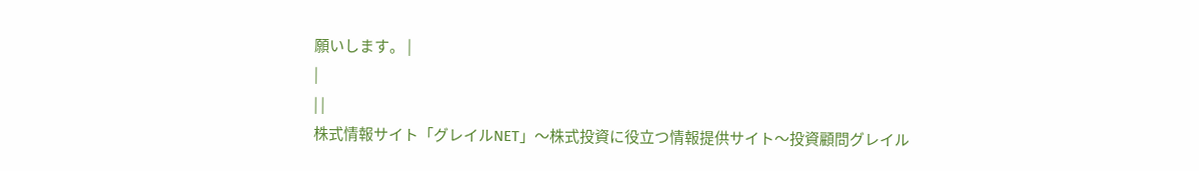願いします。 |
|
| |
株式情報サイト「グレイルNET」〜株式投資に役立つ情報提供サイト〜投資顧問グレイル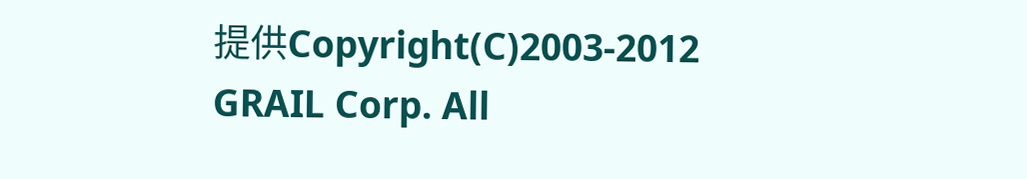提供Copyright(C)2003-2012 GRAIL Corp. All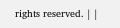rights reserved. | |